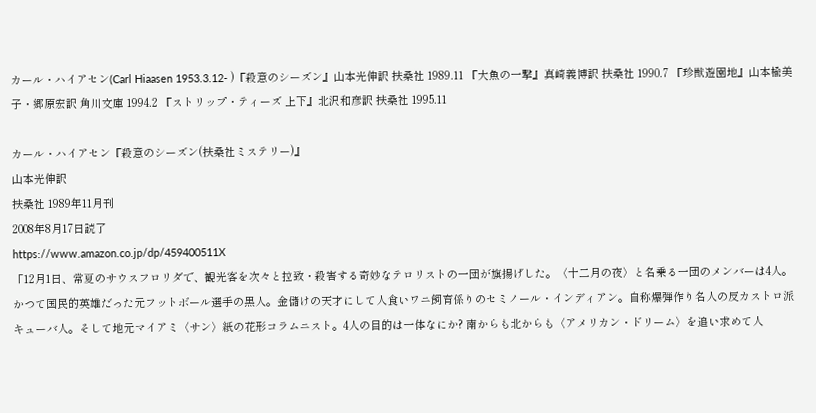カール・ハイアセン(Carl Hiaasen 1953.3.12- )『殺意のシーズン』山本光伸訳 扶桑社 1989.11 『大魚の一撃』真崎義博訳 扶桑社 1990.7 『珍獣遊園地』山本楡美子・郷原宏訳 角川文庫 1994.2 『ストリップ・ティーズ 上下』北沢和彦訳 扶桑社 1995.11

カール・ハイアセン『殺意のシーズン(扶桑社ミステリー)』
山本光伸訳
扶桑社 1989年11月刊
2008年8月17日読了
https://www.amazon.co.jp/dp/459400511X
「12月1日、常夏のサウスフロリダで、観光客を次々と拉致・殺害する奇妙なテロリストの一団が旗揚げした。〈十二月の夜〉と名乗る一団のメンバーは4人。かつて国民的英雄だった元フットボール選手の黒人。金儲けの天才にして人食いワニ飼育係りのセミノール・インディアン。自称爆弾作り名人の反カストロ派キューバ人。そして地元マイアミ〈サン〉紙の花形コラムニスト。4人の目的は一体なにか? 南からも北からも〈アメリカン・ドリーム〉を追い求めて人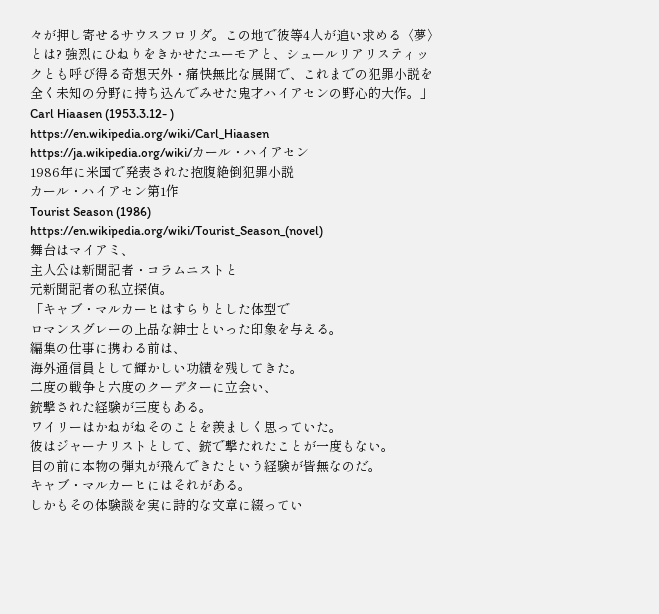々が押し寄せるサウスフロリダ。この地で彼等4人が追い求める〈夢〉とは? 強烈にひねりをきかせたユーモアと、シュールリアリスティックとも呼び得る奇想天外・痛快無比な展開で、これまでの犯罪小説を全く未知の分野に持ち込んでみせた鬼才ハイアセンの野心的大作。」
Carl Hiaasen (1953.3.12- )
https://en.wikipedia.org/wiki/Carl_Hiaasen
https://ja.wikipedia.org/wiki/カール・ハイアセン
1986年に米国で発表された抱腹絶倒犯罪小説
カール・ハイアセン第1作
Tourist Season (1986)
https://en.wikipedia.org/wiki/Tourist_Season_(novel)
舞台はマイアミ、
主人公は新聞記者・コラムニストと
元新聞記者の私立探偵。
「キャブ・マルカーヒはすらりとした体型で
ロマンスグレーの上品な紳士といった印象を与える。
編集の仕事に携わる前は、
海外通信員として輝かしい功績を残してきた。
二度の戦争と六度のクーデターに立会い、
銃撃された経験が三度もある。
ワイリーはかねがねそのことを羨ましく思っていた。
彼はジャーナリストとして、銃で撃たれたことが一度もない。
目の前に本物の弾丸が飛んできたという経験が皆無なのだ。
キャブ・マルカーヒにはそれがある。
しかもその体験談を実に詩的な文章に綴ってい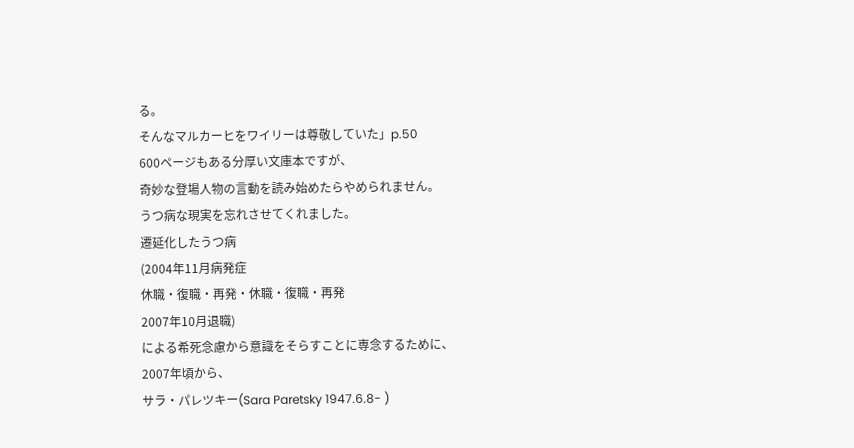る。
そんなマルカーヒをワイリーは尊敬していた」p.50
600ページもある分厚い文庫本ですが、
奇妙な登場人物の言動を読み始めたらやめられません。
うつ病な現実を忘れさせてくれました。
遷延化したうつ病
(2004年11月病発症
休職・復職・再発・休職・復職・再発
2007年10月退職)
による希死念慮から意識をそらすことに専念するために、
2007年頃から、
サラ・パレツキー(Sara Paretsky 1947.6.8- )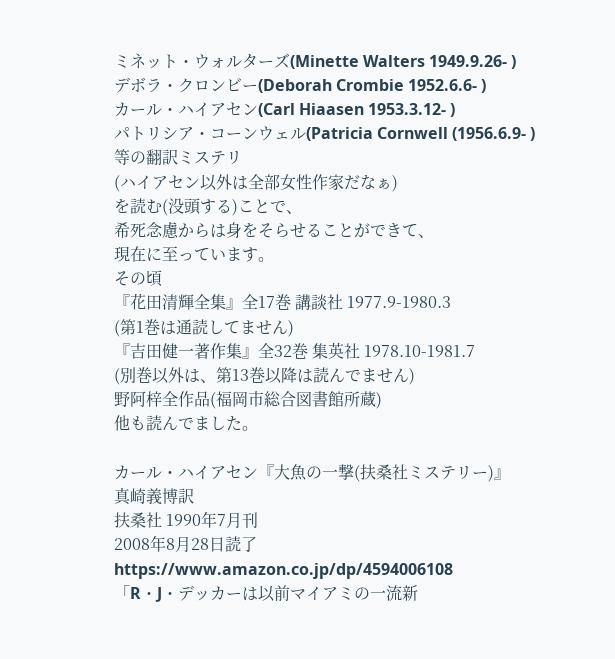ミネット・ウォルターズ(Minette Walters 1949.9.26- )
デボラ・クロンビー(Deborah Crombie 1952.6.6- )
カール・ハイアセン(Carl Hiaasen 1953.3.12- )
パトリシア・コーンウェル(Patricia Cornwell (1956.6.9- )
等の翻訳ミステリ
(ハイアセン以外は全部女性作家だなぁ)
を読む(没頭する)ことで、
希死念慮からは身をそらせることができて、
現在に至っています。
その頃
『花田清輝全集』全17巻 講談社 1977.9-1980.3
(第1巻は通読してません)
『吉田健一著作集』全32巻 集英社 1978.10-1981.7
(別巻以外は、第13巻以降は読んでません)
野阿梓全作品(福岡市総合図書館所蔵)
他も読んでました。

カール・ハイアセン『大魚の一撃(扶桑社ミステリー)』
真崎義博訳
扶桑社 1990年7月刊
2008年8月28日読了
https://www.amazon.co.jp/dp/4594006108
「R・J・デッカーは以前マイアミの一流新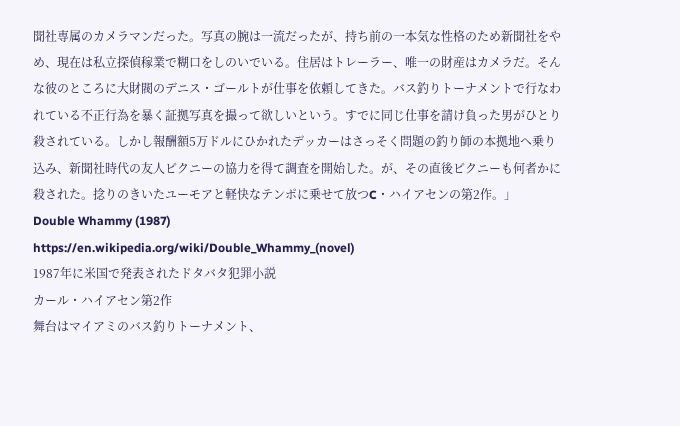聞社専属のカメラマンだった。写真の腕は一流だったが、持ち前の一本気な性格のため新聞社をやめ、現在は私立探偵稼業で糊口をしのいでいる。住居はトレーラー、唯一の財産はカメラだ。そんな彼のところに大財閥のデニス・ゴールトが仕事を依頼してきた。バス釣りトーナメントで行なわれている不正行為を暴く証拠写真を撮って欲しいという。すでに同じ仕事を請け負った男がひとり殺されている。しかし報酬額5万ドルにひかれたデッカーはさっそく問題の釣り師の本拠地へ乗り込み、新聞社時代の友人ピクニーの協力を得て調査を開始した。が、その直後ピクニーも何者かに殺された。捻りのきいたユーモアと軽快なテンポに乗せて放つC・ハイアセンの第2作。」
Double Whammy (1987)
https://en.wikipedia.org/wiki/Double_Whammy_(novel)
1987年に米国で発表されたドタバタ犯罪小説
カール・ハイアセン第2作
舞台はマイアミのバス釣りトーナメント、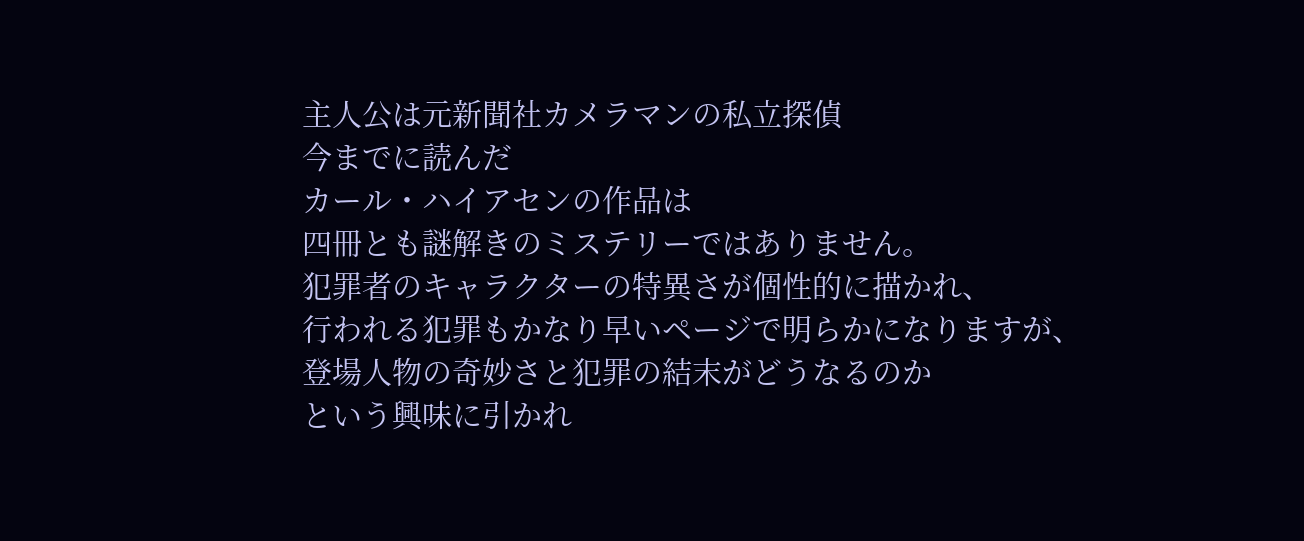主人公は元新聞社カメラマンの私立探偵
今までに読んだ
カール・ハイアセンの作品は
四冊とも謎解きのミステリーではありません。
犯罪者のキャラクターの特異さが個性的に描かれ、
行われる犯罪もかなり早いページで明らかになりますが、
登場人物の奇妙さと犯罪の結末がどうなるのか
という興味に引かれ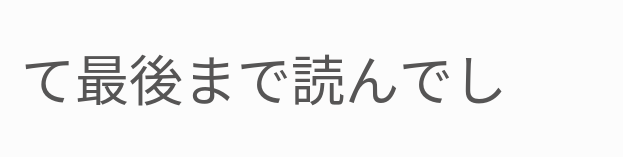て最後まで読んでし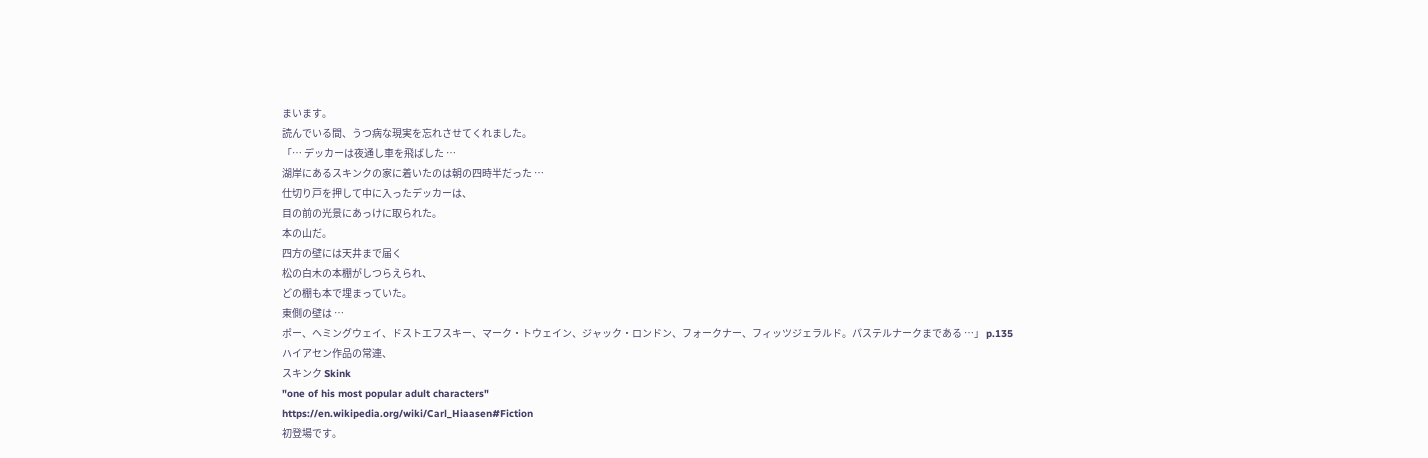まいます。
読んでいる間、うつ病な現実を忘れさせてくれました。
「… デッカーは夜通し車を飛ばした …
湖岸にあるスキンクの家に着いたのは朝の四時半だった …
仕切り戸を押して中に入ったデッカーは、
目の前の光景にあっけに取られた。
本の山だ。
四方の壁には天井まで届く
松の白木の本棚がしつらえられ、
どの棚も本で埋まっていた。
東側の壁は …
ポー、ヘミングウェイ、ドストエフスキー、マーク・トウェイン、ジャック・ロンドン、フォークナー、フィッツジェラルド。パステルナークまである …」 p.135
ハイアセン作品の常連、
スキンク Skink
"one of his most popular adult characters"
https://en.wikipedia.org/wiki/Carl_Hiaasen#Fiction
初登場です。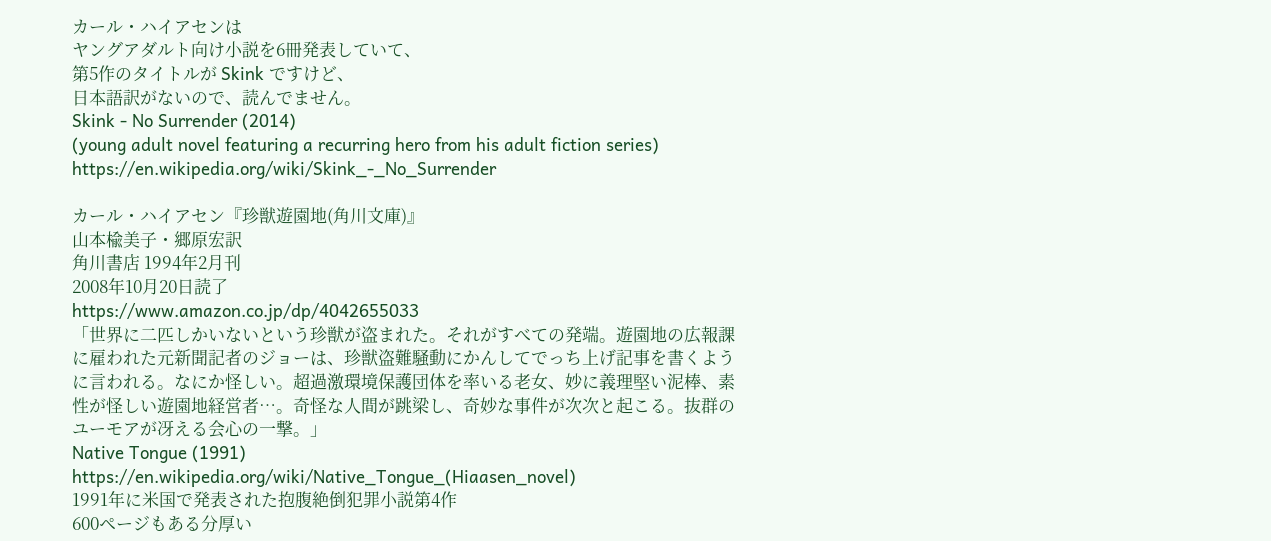カール・ハイアセンは
ヤングアダルト向け小説を6冊発表していて、
第5作のタイトルが Skink ですけど、
日本語訳がないので、読んでません。
Skink - No Surrender (2014)
(young adult novel featuring a recurring hero from his adult fiction series)
https://en.wikipedia.org/wiki/Skink_-_No_Surrender

カール・ハイアセン『珍獣遊園地(角川文庫)』
山本楡美子・郷原宏訳
角川書店 1994年2月刊
2008年10月20日読了
https://www.amazon.co.jp/dp/4042655033
「世界に二匹しかいないという珍獣が盗まれた。それがすべての発端。遊園地の広報課に雇われた元新聞記者のジョーは、珍獣盗難騒動にかんしてでっち上げ記事を書くように言われる。なにか怪しい。超過激環境保護団体を率いる老女、妙に義理堅い泥棒、素性が怪しい遊園地経営者…。奇怪な人間が跳梁し、奇妙な事件が次次と起こる。抜群のユーモアが冴える会心の一撃。」
Native Tongue (1991)
https://en.wikipedia.org/wiki/Native_Tongue_(Hiaasen_novel)
1991年に米国で発表された抱腹絶倒犯罪小説第4作
600ページもある分厚い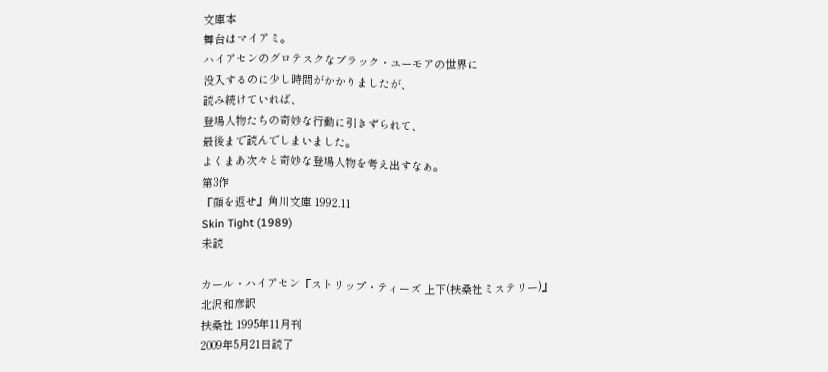文庫本
舞台はマイアミ。
ハイアセンのグロテスクなブラック・ユーモアの世界に
没入するのに少し時間がかかりましたが、
読み続けていれば、
登場人物たちの奇妙な行動に引きずられて、
最後まで読んでしまいました。
よくまあ次々と奇妙な登場人物を考え出すなぁ。
第3作
『顔を返せ』角川文庫 1992.11
Skin Tight (1989)
未読

カール・ハイアセン『ストリップ・ティーズ 上下(扶桑社ミステリー)』
北沢和彦訳
扶桑社 1995年11月刊
2009年5月21日読了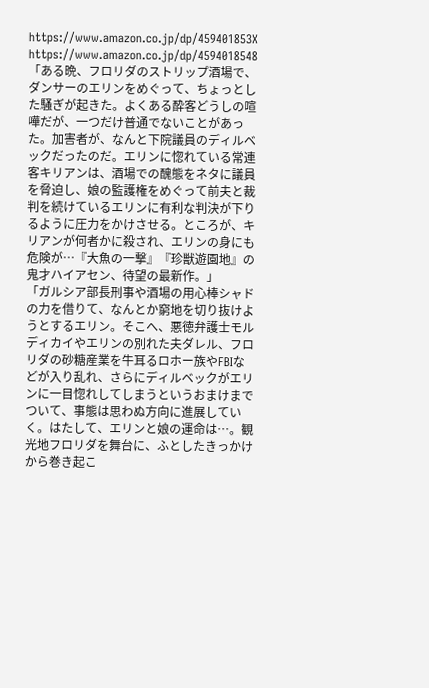https://www.amazon.co.jp/dp/459401853X
https://www.amazon.co.jp/dp/4594018548
「ある晩、フロリダのストリップ酒場で、ダンサーのエリンをめぐって、ちょっとした騒ぎが起きた。よくある酔客どうしの喧嘩だが、一つだけ普通でないことがあった。加害者が、なんと下院議員のディルベックだったのだ。エリンに惚れている常連客キリアンは、酒場での醜態をネタに議員を脅迫し、娘の監護権をめぐって前夫と裁判を続けているエリンに有利な判決が下りるように圧力をかけさせる。ところが、キリアンが何者かに殺され、エリンの身にも危険が…『大魚の一撃』『珍獣遊園地』の鬼才ハイアセン、待望の最新作。」
「ガルシア部長刑事や酒場の用心棒シャドの力を借りて、なんとか窮地を切り抜けようとするエリン。そこへ、悪徳弁護士モルディカイやエリンの別れた夫ダレル、フロリダの砂糖産業を牛耳るロホー族やFBIなどが入り乱れ、さらにディルベックがエリンに一目惚れしてしまうというおまけまでついて、事態は思わぬ方向に進展していく。はたして、エリンと娘の運命は…。観光地フロリダを舞台に、ふとしたきっかけから巻き起こ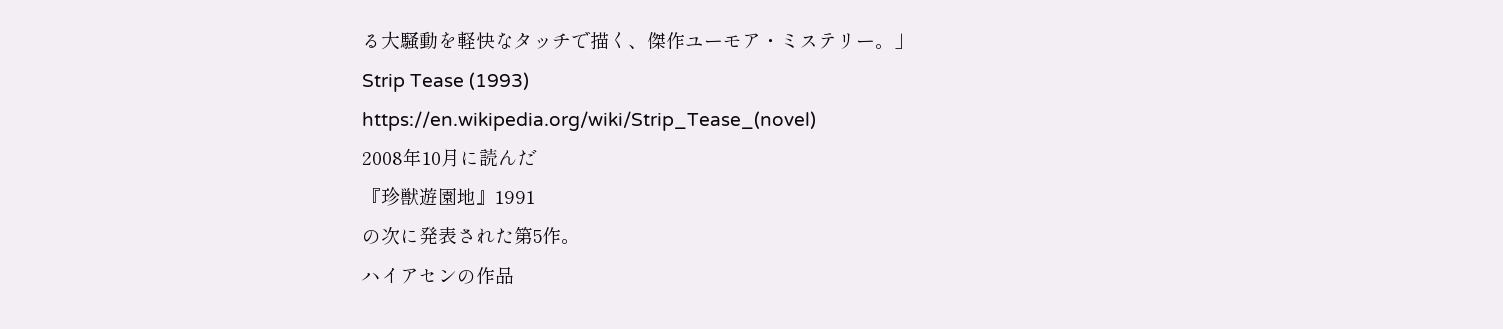る大騒動を軽快なタッチで描く、傑作ユーモア・ミステリー。」
Strip Tease (1993)
https://en.wikipedia.org/wiki/Strip_Tease_(novel)
2008年10月に読んだ
『珍獣遊園地』1991
の次に発表された第5作。
ハイアセンの作品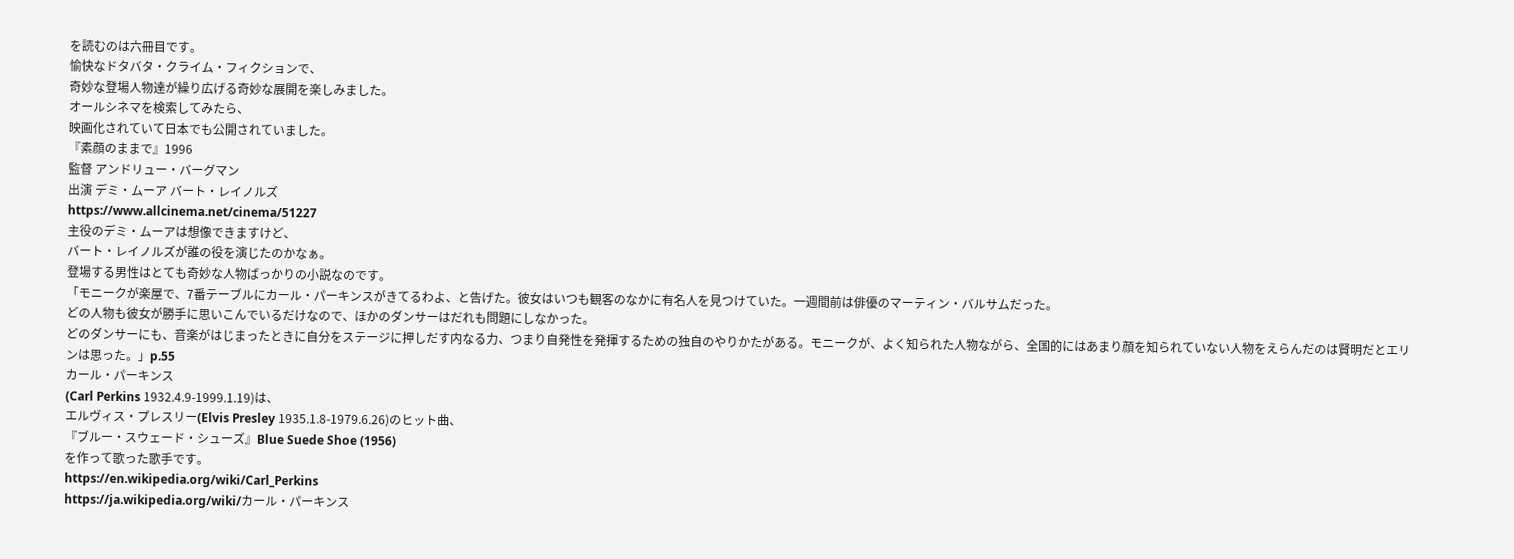を読むのは六冊目です。
愉快なドタバタ・クライム・フィクションで、
奇妙な登場人物達が繰り広げる奇妙な展開を楽しみました。
オールシネマを検索してみたら、
映画化されていて日本でも公開されていました。
『素顔のままで』1996
監督 アンドリュー・バーグマン
出演 デミ・ムーア バート・レイノルズ
https://www.allcinema.net/cinema/51227
主役のデミ・ムーアは想像できますけど、
バート・レイノルズが誰の役を演じたのかなぁ。
登場する男性はとても奇妙な人物ばっかりの小説なのです。
「モニークが楽屋で、7番テーブルにカール・パーキンスがきてるわよ、と告げた。彼女はいつも観客のなかに有名人を見つけていた。一週間前は俳優のマーティン・バルサムだった。
どの人物も彼女が勝手に思いこんでいるだけなので、ほかのダンサーはだれも問題にしなかった。
どのダンサーにも、音楽がはじまったときに自分をステージに押しだす内なる力、つまり自発性を発揮するための独自のやりかたがある。モニークが、よく知られた人物ながら、全国的にはあまり顔を知られていない人物をえらんだのは賢明だとエリンは思った。」p.55
カール・パーキンス
(Carl Perkins 1932.4.9-1999.1.19)は、
エルヴィス・プレスリー(Elvis Presley 1935.1.8-1979.6.26)のヒット曲、
『ブルー・スウェード・シューズ』Blue Suede Shoe (1956)
を作って歌った歌手です。
https://en.wikipedia.org/wiki/Carl_Perkins
https://ja.wikipedia.org/wiki/カール・パーキンス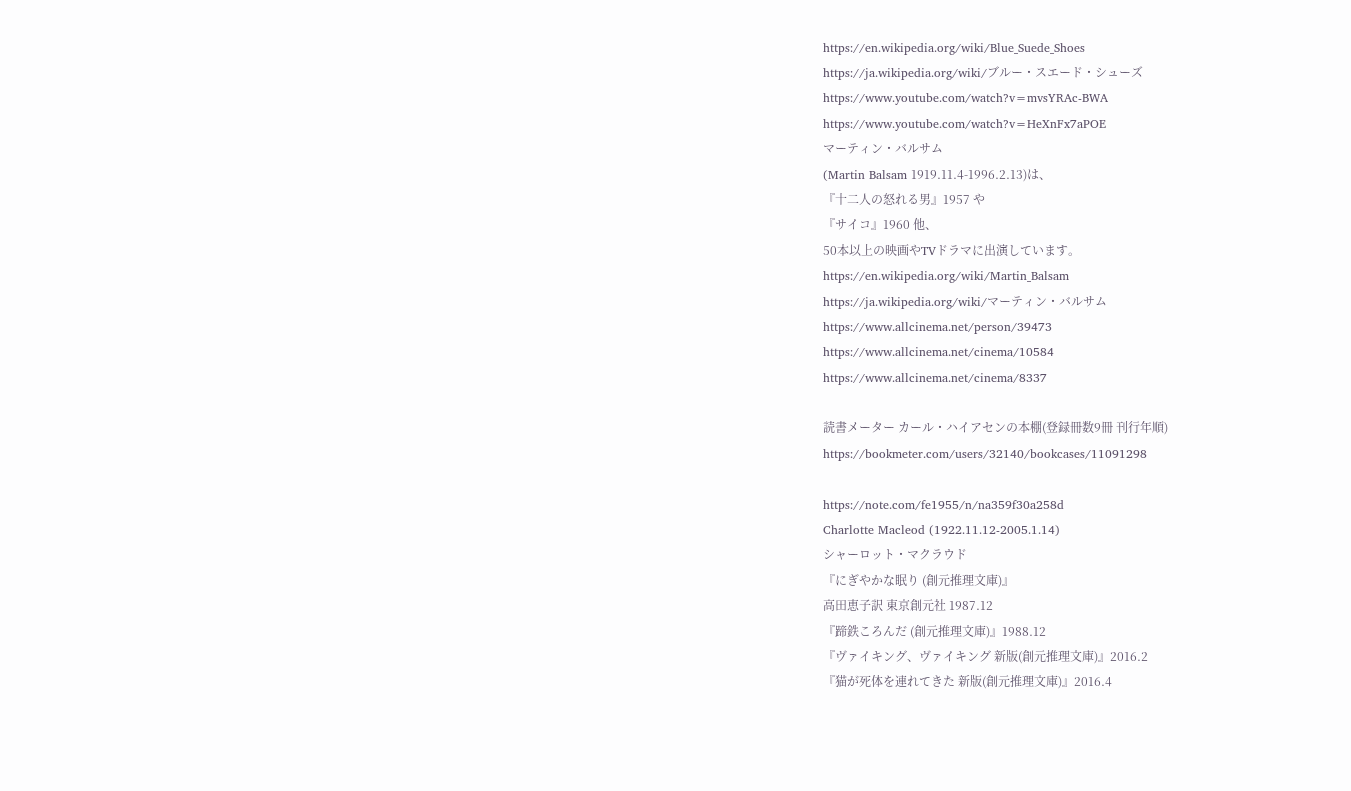https://en.wikipedia.org/wiki/Blue_Suede_Shoes
https://ja.wikipedia.org/wiki/ブルー・スエード・シューズ
https://www.youtube.com/watch?v=mvsYRAc-BWA
https://www.youtube.com/watch?v=HeXnFx7aPOE
マーティン・バルサム
(Martin Balsam 1919.11.4-1996.2.13)は、
『十二人の怒れる男』1957 や
『サイコ』1960 他、
50本以上の映画やTVドラマに出演しています。
https://en.wikipedia.org/wiki/Martin_Balsam
https://ja.wikipedia.org/wiki/マーティン・バルサム
https://www.allcinema.net/person/39473
https://www.allcinema.net/cinema/10584
https://www.allcinema.net/cinema/8337

読書メーター カール・ハイアセンの本棚(登録冊数9冊 刊行年順)
https://bookmeter.com/users/32140/bookcases/11091298

https://note.com/fe1955/n/na359f30a258d
Charlotte Macleod (1922.11.12-2005.1.14)
シャーロット・マクラウド
『にぎやかな眠り (創元推理文庫)』
高田恵子訳 東京創元社 1987.12
『蹄鉄ころんだ (創元推理文庫)』1988.12
『ヴァイキング、ヴァイキング 新版(創元推理文庫)』2016.2
『猫が死体を連れてきた 新版(創元推理文庫)』2016.4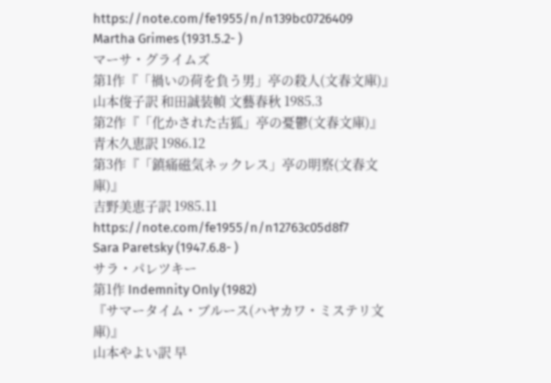https://note.com/fe1955/n/n139bc0726409
Martha Grimes (1931.5.2- )
マーサ・グライムズ
第1作『「禍いの荷を負う男」亭の殺人(文春文庫)』
山本俊子訳 和田誠装幀 文藝春秋 1985.3
第2作『「化かされた古狐」亭の憂鬱(文春文庫)』
青木久恵訳 1986.12
第3作『「鎮痛磁気ネックレス」亭の明察(文春文庫)』
吉野美恵子訳 1985.11
https://note.com/fe1955/n/n12763c05d8f7
Sara Paretsky (1947.6.8- )
サラ・パレツキー
第1作 Indemnity Only (1982)
『サマータイム・ブルース(ハヤカワ・ミステリ文庫)』
山本やよい訳 早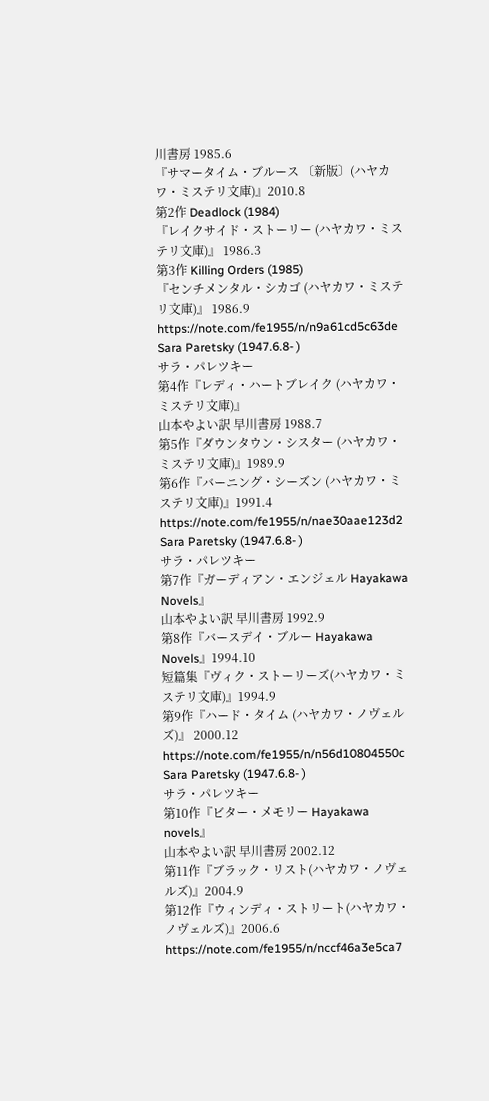川書房 1985.6
『サマータイム・ブルース 〔新版〕(ハヤカワ・ミステリ文庫)』2010.8
第2作 Deadlock (1984)
『レイクサイド・ストーリー (ハヤカワ・ミステリ文庫)』 1986.3
第3作 Killing Orders (1985)
『センチメンタル・シカゴ (ハヤカワ・ミステリ文庫)』 1986.9
https://note.com/fe1955/n/n9a61cd5c63de
Sara Paretsky (1947.6.8- )
サラ・パレツキー
第4作『レディ・ハートブレイク (ハヤカワ・ミステリ文庫)』
山本やよい訳 早川書房 1988.7
第5作『ダウンタウン・シスター (ハヤカワ・ミステリ文庫)』1989.9
第6作『バーニング・シーズン (ハヤカワ・ミステリ文庫)』1991.4
https://note.com/fe1955/n/nae30aae123d2
Sara Paretsky (1947.6.8- )
サラ・パレツキー
第7作『ガーディアン・エンジェル Hayakawa Novels』
山本やよい訳 早川書房 1992.9
第8作『バースデイ・ブルー Hayakawa Novels』1994.10
短篇集『ヴィク・ストーリーズ(ハヤカワ・ミステリ文庫)』1994.9
第9作『ハード・タイム (ハヤカワ・ノヴェルズ)』 2000.12
https://note.com/fe1955/n/n56d10804550c
Sara Paretsky (1947.6.8- )
サラ・パレツキー
第10作『ビター・メモリー Hayakawa novels』
山本やよい訳 早川書房 2002.12
第11作『ブラック・リスト(ハヤカワ・ノヴェルズ)』2004.9
第12作『ウィンディ・ストリート(ハヤカワ・ノヴェルズ)』2006.6
https://note.com/fe1955/n/nccf46a3e5ca7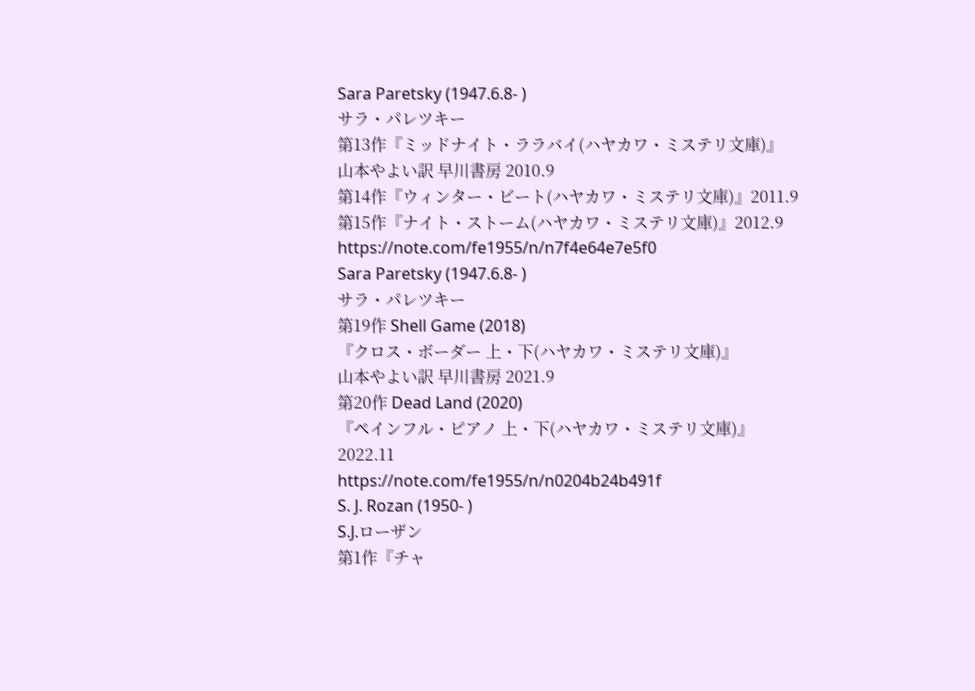Sara Paretsky (1947.6.8- )
サラ・パレツキー
第13作『ミッドナイト・ララバイ(ハヤカワ・ミステリ文庫)』
山本やよい訳 早川書房 2010.9
第14作『ウィンター・ビート(ハヤカワ・ミステリ文庫)』2011.9
第15作『ナイト・ストーム(ハヤカワ・ミステリ文庫)』2012.9
https://note.com/fe1955/n/n7f4e64e7e5f0
Sara Paretsky (1947.6.8- )
サラ・パレツキー
第19作 Shell Game (2018)
『クロス・ボーダー 上・下(ハヤカワ・ミステリ文庫)』
山本やよい訳 早川書房 2021.9
第20作 Dead Land (2020)
『ペインフル・ピアノ 上・下(ハヤカワ・ミステリ文庫)』2022.11
https://note.com/fe1955/n/n0204b24b491f
S. J. Rozan (1950- )
S.J.ローザン
第1作『チャ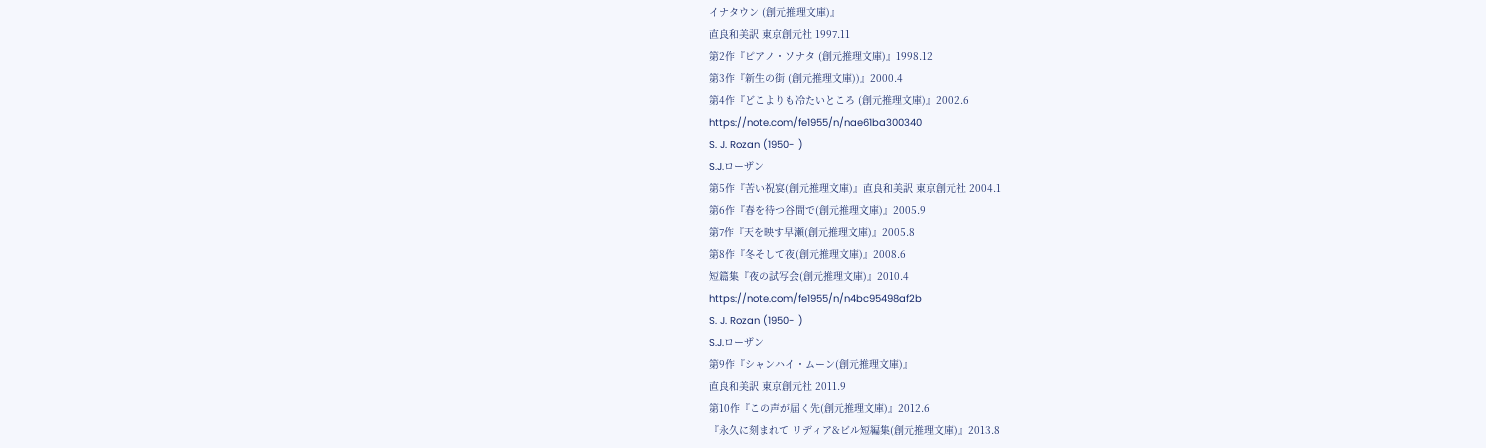イナタウン (創元推理文庫)』
直良和美訳 東京創元社 1997.11
第2作『ピアノ・ソナタ (創元推理文庫)』1998.12
第3作『新生の街 (創元推理文庫))』2000.4
第4作『どこよりも冷たいところ (創元推理文庫)』2002.6
https://note.com/fe1955/n/nae61ba300340
S. J. Rozan (1950- )
S.J.ローザン
第5作『苦い祝宴(創元推理文庫)』直良和美訳 東京創元社 2004.1
第6作『春を待つ谷間で(創元推理文庫)』2005.9
第7作『天を映す早瀬(創元推理文庫)』2005.8
第8作『冬そして夜(創元推理文庫)』2008.6
短篇集『夜の試写会(創元推理文庫)』2010.4
https://note.com/fe1955/n/n4bc95498af2b
S. J. Rozan (1950- )
S.J.ローザン
第9作『シャンハイ・ムーン(創元推理文庫)』
直良和美訳 東京創元社 2011.9
第10作『この声が届く先(創元推理文庫)』2012.6
『永久に刻まれて リディア&ビル短編集(創元推理文庫)』2013.8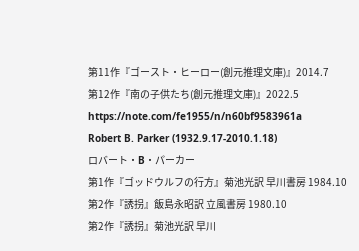第11作『ゴースト・ヒーロー(創元推理文庫)』2014.7
第12作『南の子供たち(創元推理文庫)』2022.5
https://note.com/fe1955/n/n60bf9583961a
Robert B. Parker (1932.9.17-2010.1.18)
ロバート・B・パーカー
第1作『ゴッドウルフの行方』菊池光訳 早川書房 1984.10
第2作『誘拐』飯島永昭訳 立風書房 1980.10
第2作『誘拐』菊池光訳 早川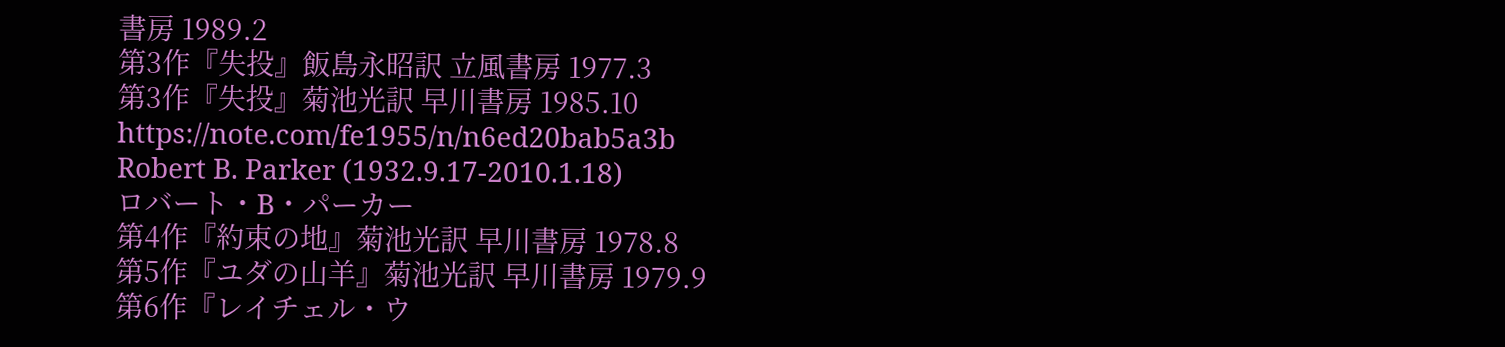書房 1989.2
第3作『失投』飯島永昭訳 立風書房 1977.3
第3作『失投』菊池光訳 早川書房 1985.10
https://note.com/fe1955/n/n6ed20bab5a3b
Robert B. Parker (1932.9.17-2010.1.18)
ロバート・B・パーカー
第4作『約束の地』菊池光訳 早川書房 1978.8
第5作『ユダの山羊』菊池光訳 早川書房 1979.9
第6作『レイチェル・ウ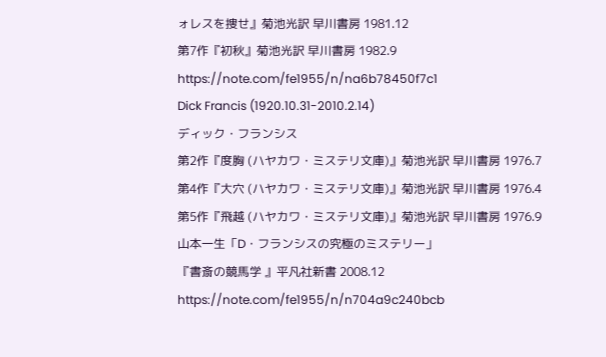ォレスを捜せ』菊池光訳 早川書房 1981.12
第7作『初秋』菊池光訳 早川書房 1982.9
https://note.com/fe1955/n/na6b78450f7c1
Dick Francis (1920.10.31-2010.2.14)
ディック・フランシス
第2作『度胸 (ハヤカワ・ミステリ文庫)』菊池光訳 早川書房 1976.7
第4作『大穴 (ハヤカワ・ミステリ文庫)』菊池光訳 早川書房 1976.4
第5作『飛越 (ハヤカワ・ミステリ文庫)』菊池光訳 早川書房 1976.9
山本一生「D・フランシスの究極のミステリー」
『書斎の競馬学 』平凡社新書 2008.12
https://note.com/fe1955/n/n704a9c240bcb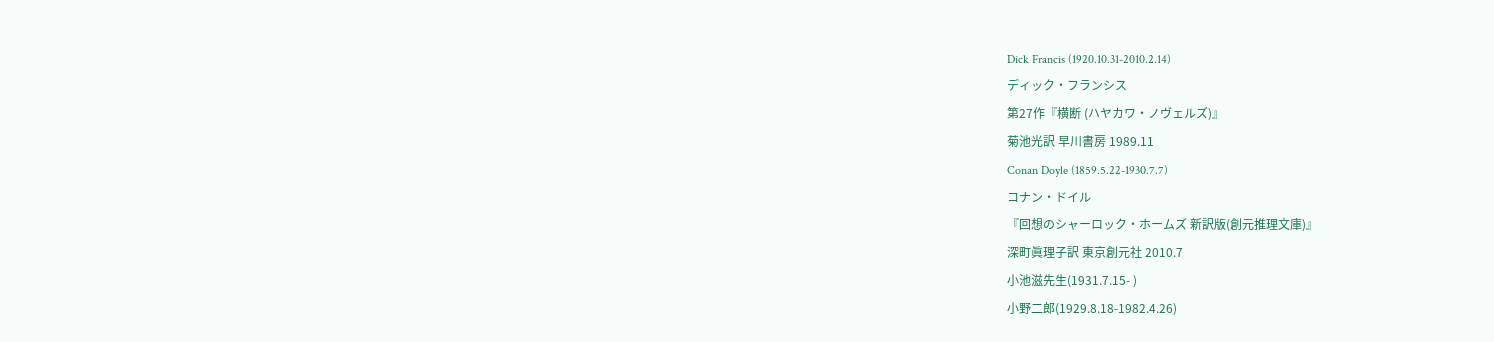Dick Francis (1920.10.31-2010.2.14)
ディック・フランシス
第27作『横断 (ハヤカワ・ノヴェルズ)』
菊池光訳 早川書房 1989.11
Conan Doyle (1859.5.22-1930.7.7)
コナン・ドイル
『回想のシャーロック・ホームズ 新訳版(創元推理文庫)』
深町眞理子訳 東京創元社 2010.7
小池滋先生(1931.7.15- )
小野二郎(1929.8.18-1982.4.26)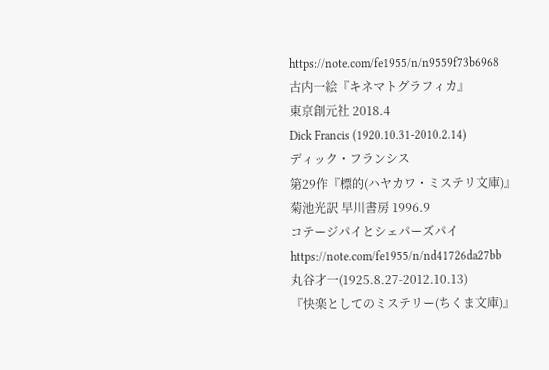https://note.com/fe1955/n/n9559f73b6968
古内一絵『キネマトグラフィカ』
東京創元社 2018.4
Dick Francis (1920.10.31-2010.2.14)
ディック・フランシス
第29作『標的(ハヤカワ・ミステリ文庫)』
菊池光訳 早川書房 1996.9
コテージパイとシェパーズパイ
https://note.com/fe1955/n/nd41726da27bb
丸谷才一(1925.8.27-2012.10.13)
『快楽としてのミステリー(ちくま文庫)』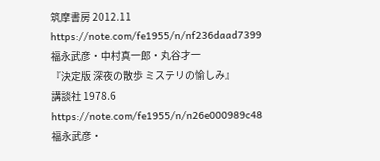筑摩書房 2012.11
https://note.com/fe1955/n/nf236daad7399
福永武彦・中村真一郎・丸谷才一
『決定版 深夜の散歩 ミステリの愉しみ』
講談社 1978.6
https://note.com/fe1955/n/n26e000989c48
福永武彦・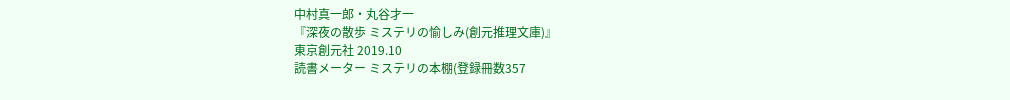中村真一郎・丸谷才一
『深夜の散歩 ミステリの愉しみ(創元推理文庫)』
東京創元社 2019.10
読書メーター ミステリの本棚(登録冊数357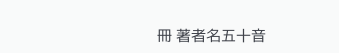冊 著者名五十音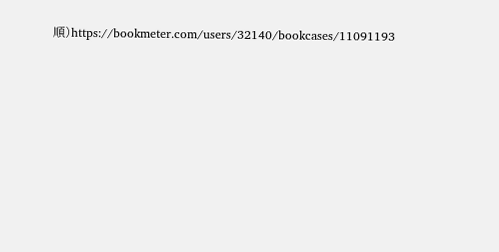順)https://bookmeter.com/users/32140/bookcases/11091193